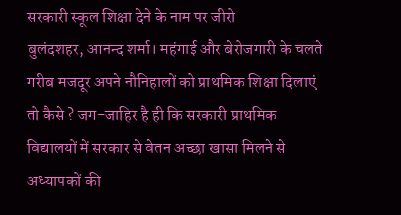सरकारी स्कूल शिक्षा देने के नाम पर जीरो
बुलंदशहर, आनन्द शर्मा। महंगाई और बेरोजगारी के चलते गरीब मजदूर अपने नौनिहालों को प्राथमिक शिक्षा दिलाएं तो कैसे ? जग-जाहिर है ही कि सरकारी प्राथमिक विद्यालयों में सरकार से वेतन अच्छा खासा मिलने से अध्यापकों की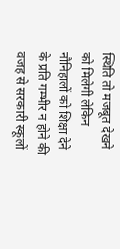स्थिति तो मजबूत देखने को मिलेगी लेकिन नौनिहालों को शिक्षा देने के प्रति गम्भीर न होने की वजह से सरकारी स्कूलों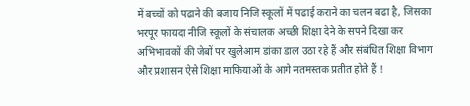में बच्चों को पढाने की बजाय निजि स्कूलों में पढाई कराने का चलन बढा है, जिसका भरपूर फायदा नीजि स्कूलों के संचालक अच्छी शिक्षा देने के सपने दिखा कर अभिभावकों की जेबों पर खुलेआम डांका डाल उठा रहे हैं और संबंधित शिक्षा विभाग और प्रशासन ऐसे शिक्षा माफियाओं के आगे नतमस्तक प्रतीत होते हैं !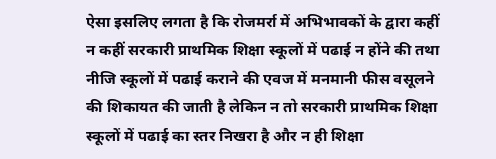ऐसा इसलिए लगता है कि रोजमर्रा में अभिभावकों के द्वारा कहीं न कहीं सरकारी प्राथमिक शिक्षा स्कूलों में पढाई न होंने की तथा नीजि स्कूलों में पढाई कराने की एवज में मनमानी फीस वसूलने की शिकायत की जाती है लेकिन न तो सरकारी प्राथमिक शिक्षा स्कूलों में पढाई का स्तर निखरा है और न ही शिक्षा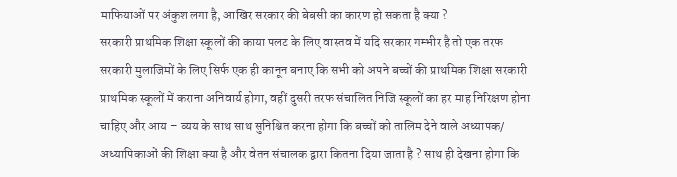माफियाओं पर अंकुश लगा है, आखिर सरकार की बेबसी का कारण हो सकता है क्या ?
सरकारी प्राथमिक शिक्षा स्कूलों की काया पलट के लिए वास्तव में यदि सरकार गम्भीर है तो एक तरफ सरकारी मुलाजिमों के लिए सिर्फ एक ही कानून बनाए कि सभी को अपने बच्चों की प्राथमिक शिक्षा सरकारी प्राथमिक स्कूलों में कराना अनिवार्य होगा, वहीं दुसरी तरफ संचालित निजि स्कूलों का हर माह निरिक्षण होना चाहिए और आय – व्यय के साथ साथ सुनिश्चित करना होगा कि बच्चों को तालिम देने वाले अध्यापक/ अध्यापिकाओं की शिक्षा क्या है और वेतन संचालक द्वारा कितना दिया जाता है ? साथ ही देखना होगा कि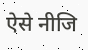ऐसे नीजि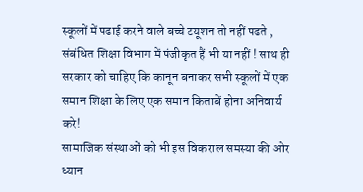स्कूलों में पढाई करने वाले बच्चे टयूशन तो नहीं पढते , संबंधित शिक्षा विभाग में पंजीकृत हैं भी या नहीं ! साथ ही सरकार को चाहिए कि कानून बनाकर सभी स्कूलों में एक समान शिक्षा के लिए एक समान किताबें होना अनिवार्य करे!
सामाजिक संस्थाओं को भी इस विकराल समस्या की ओर ध्यान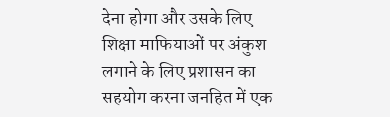देना होगा और उसके लिए शिक्षा माफियाओं पर अंकुश लगाने के लिए प्रशासन का सहयोग करना जनहित में एक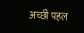अच्छी पहल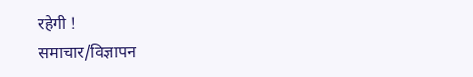रहेगी !
समाचार/विज्ञापन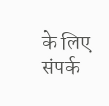के लिए संपर्क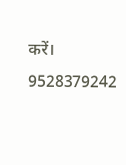करें। 9528379242